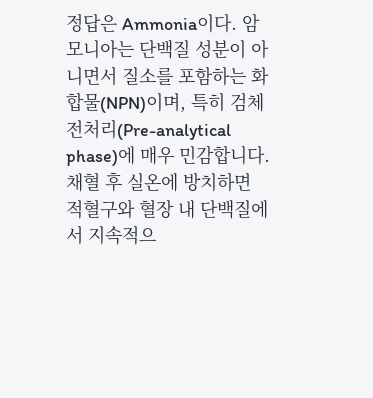정답은 Ammonia이다. 암모니아는 단백질 성분이 아니면서 질소를 포함하는 화합물(NPN)이며, 특히 검체 전처리(Pre-analytical phase)에 매우 민감합니다. 채혈 후 실온에 방치하면 적혈구와 혈장 내 단백질에서 지속적으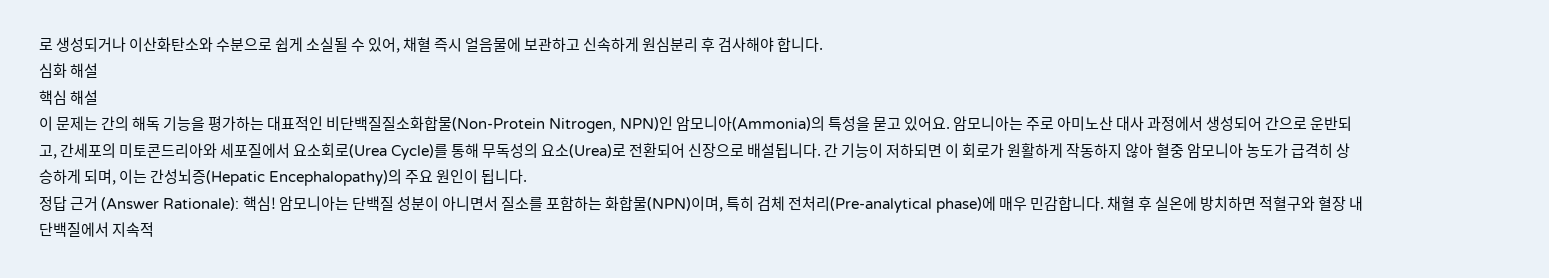로 생성되거나 이산화탄소와 수분으로 쉽게 소실될 수 있어, 채혈 즉시 얼음물에 보관하고 신속하게 원심분리 후 검사해야 합니다.
심화 해설
핵심 해설
이 문제는 간의 해독 기능을 평가하는 대표적인 비단백질질소화합물(Non-Protein Nitrogen, NPN)인 암모니아(Ammonia)의 특성을 묻고 있어요. 암모니아는 주로 아미노산 대사 과정에서 생성되어 간으로 운반되고, 간세포의 미토콘드리아와 세포질에서 요소회로(Urea Cycle)를 통해 무독성의 요소(Urea)로 전환되어 신장으로 배설됩니다. 간 기능이 저하되면 이 회로가 원활하게 작동하지 않아 혈중 암모니아 농도가 급격히 상승하게 되며, 이는 간성뇌증(Hepatic Encephalopathy)의 주요 원인이 됩니다.
정답 근거 (Answer Rationale): 핵심! 암모니아는 단백질 성분이 아니면서 질소를 포함하는 화합물(NPN)이며, 특히 검체 전처리(Pre-analytical phase)에 매우 민감합니다. 채혈 후 실온에 방치하면 적혈구와 혈장 내 단백질에서 지속적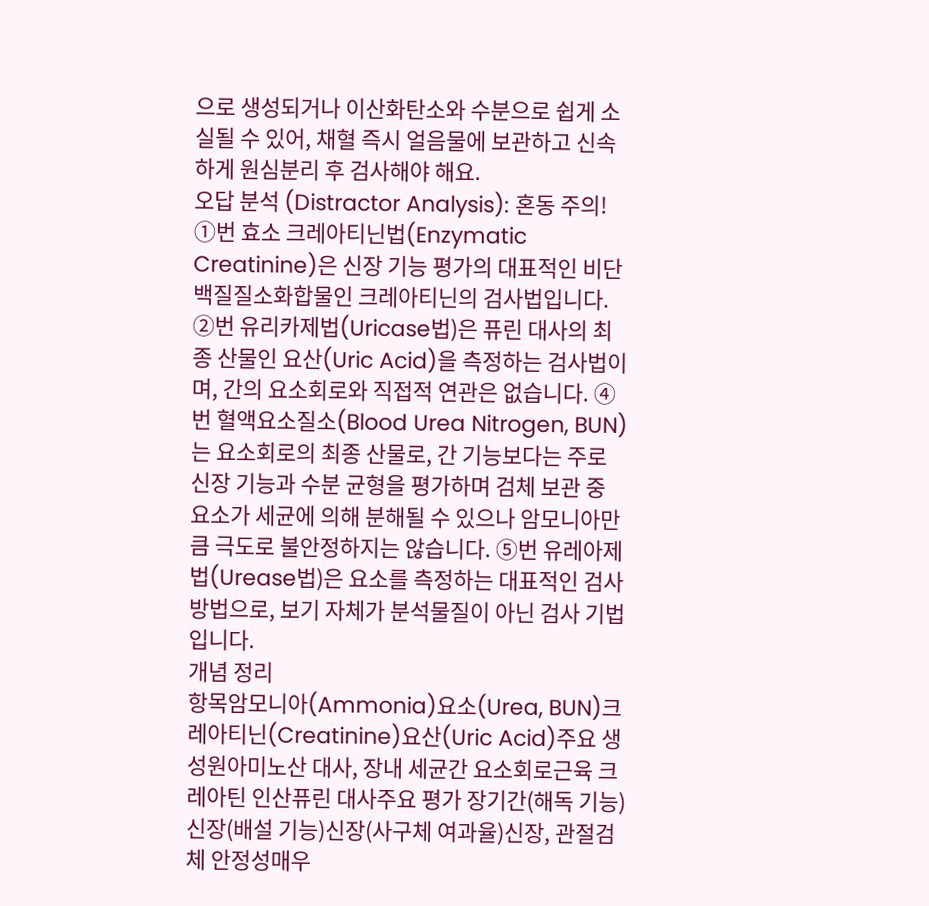으로 생성되거나 이산화탄소와 수분으로 쉽게 소실될 수 있어, 채혈 즉시 얼음물에 보관하고 신속하게 원심분리 후 검사해야 해요.
오답 분석 (Distractor Analysis): 혼동 주의! ①번 효소 크레아티닌법(Enzymatic Creatinine)은 신장 기능 평가의 대표적인 비단백질질소화합물인 크레아티닌의 검사법입니다. ②번 유리카제법(Uricase법)은 퓨린 대사의 최종 산물인 요산(Uric Acid)을 측정하는 검사법이며, 간의 요소회로와 직접적 연관은 없습니다. ④번 혈액요소질소(Blood Urea Nitrogen, BUN)는 요소회로의 최종 산물로, 간 기능보다는 주로 신장 기능과 수분 균형을 평가하며 검체 보관 중 요소가 세균에 의해 분해될 수 있으나 암모니아만큼 극도로 불안정하지는 않습니다. ⑤번 유레아제법(Urease법)은 요소를 측정하는 대표적인 검사 방법으로, 보기 자체가 분석물질이 아닌 검사 기법입니다.
개념 정리
항목암모니아(Ammonia)요소(Urea, BUN)크레아티닌(Creatinine)요산(Uric Acid)주요 생성원아미노산 대사, 장내 세균간 요소회로근육 크레아틴 인산퓨린 대사주요 평가 장기간(해독 기능)신장(배설 기능)신장(사구체 여과율)신장, 관절검체 안정성매우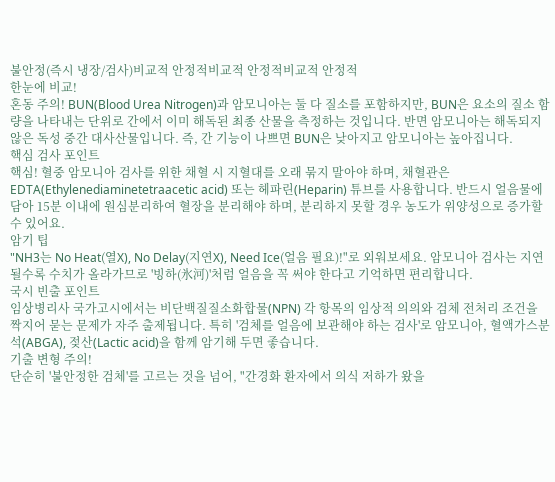불안정(즉시 냉장/검사)비교적 안정적비교적 안정적비교적 안정적
한눈에 비교!
혼동 주의! BUN(Blood Urea Nitrogen)과 암모니아는 둘 다 질소를 포함하지만, BUN은 요소의 질소 함량을 나타내는 단위로 간에서 이미 해독된 최종 산물을 측정하는 것입니다. 반면 암모니아는 해독되지 않은 독성 중간 대사산물입니다. 즉, 간 기능이 나쁘면 BUN은 낮아지고 암모니아는 높아집니다.
핵심 검사 포인트
핵심! 혈중 암모니아 검사를 위한 채혈 시 지혈대를 오래 묶지 말아야 하며, 채혈관은 EDTA(Ethylenediaminetetraacetic acid) 또는 헤파린(Heparin) 튜브를 사용합니다. 반드시 얼음물에 담아 15분 이내에 원심분리하여 혈장을 분리해야 하며, 분리하지 못할 경우 농도가 위양성으로 증가할 수 있어요.
암기 팁
"NH3는 No Heat(열X), No Delay(지연X), Need Ice(얼음 필요)!"로 외워보세요. 암모니아 검사는 지연될수록 수치가 올라가므로 '빙하(氷河)'처럼 얼음을 꼭 써야 한다고 기억하면 편리합니다.
국시 빈출 포인트
임상병리사 국가고시에서는 비단백질질소화합물(NPN) 각 항목의 임상적 의의와 검체 전처리 조건을 짝지어 묻는 문제가 자주 출제됩니다. 특히 '검체를 얼음에 보관해야 하는 검사'로 암모니아, 혈액가스분석(ABGA), 젖산(Lactic acid)을 함께 암기해 두면 좋습니다.
기출 변형 주의!
단순히 '불안정한 검체'를 고르는 것을 넘어, "간경화 환자에서 의식 저하가 왔을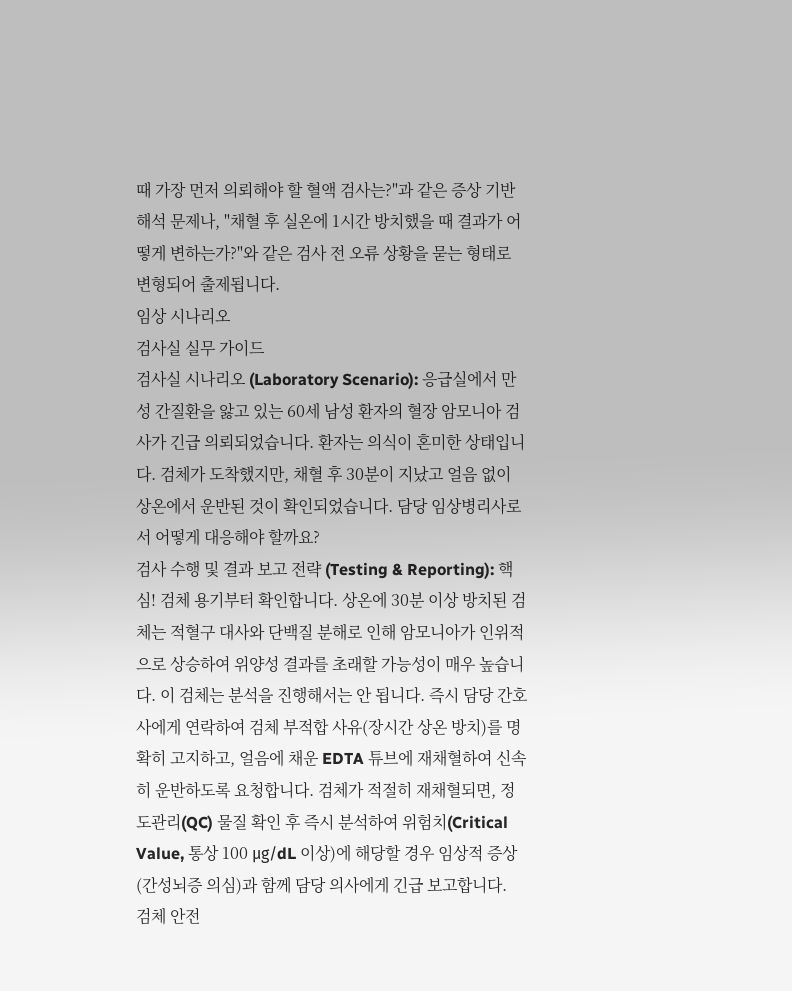때 가장 먼저 의뢰해야 할 혈액 검사는?"과 같은 증상 기반 해석 문제나, "채혈 후 실온에 1시간 방치했을 때 결과가 어떻게 변하는가?"와 같은 검사 전 오류 상황을 묻는 형태로 변형되어 출제됩니다.
임상 시나리오
검사실 실무 가이드
검사실 시나리오 (Laboratory Scenario): 응급실에서 만성 간질환을 앓고 있는 60세 남성 환자의 혈장 암모니아 검사가 긴급 의뢰되었습니다. 환자는 의식이 혼미한 상태입니다. 검체가 도착했지만, 채혈 후 30분이 지났고 얼음 없이 상온에서 운반된 것이 확인되었습니다. 담당 임상병리사로서 어떻게 대응해야 할까요?
검사 수행 및 결과 보고 전략 (Testing & Reporting): 핵심! 검체 용기부터 확인합니다. 상온에 30분 이상 방치된 검체는 적혈구 대사와 단백질 분해로 인해 암모니아가 인위적으로 상승하여 위양성 결과를 초래할 가능성이 매우 높습니다. 이 검체는 분석을 진행해서는 안 됩니다. 즉시 담당 간호사에게 연락하여 검체 부적합 사유(장시간 상온 방치)를 명확히 고지하고, 얼음에 채운 EDTA 튜브에 재채혈하여 신속히 운반하도록 요청합니다. 검체가 적절히 재채혈되면, 정도관리(QC) 물질 확인 후 즉시 분석하여 위험치(Critical Value, 통상 100 μg/dL 이상)에 해당할 경우 임상적 증상(간성뇌증 의심)과 함께 담당 의사에게 긴급 보고합니다.
검체 안전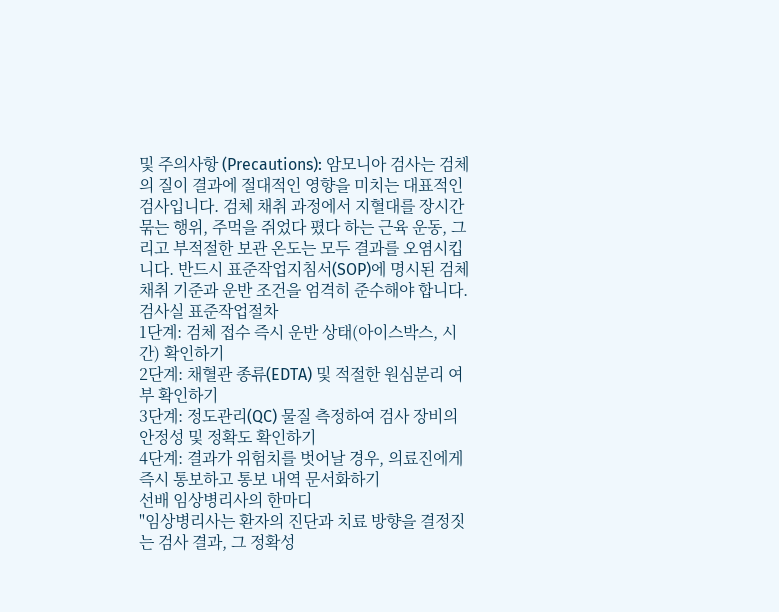및 주의사항 (Precautions): 암모니아 검사는 검체의 질이 결과에 절대적인 영향을 미치는 대표적인 검사입니다. 검체 채취 과정에서 지혈대를 장시간 묶는 행위, 주먹을 쥐었다 폈다 하는 근육 운동, 그리고 부적절한 보관 온도는 모두 결과를 오염시킵니다. 반드시 표준작업지침서(SOP)에 명시된 검체 채취 기준과 운반 조건을 엄격히 준수해야 합니다.
검사실 표준작업절차
1단계: 검체 접수 즉시 운반 상태(아이스박스, 시간) 확인하기
2단계: 채혈관 종류(EDTA) 및 적절한 원심분리 여부 확인하기
3단계: 정도관리(QC) 물질 측정하여 검사 장비의 안정성 및 정확도 확인하기
4단계: 결과가 위험치를 벗어날 경우, 의료진에게 즉시 통보하고 통보 내역 문서화하기
선배 임상병리사의 한마디
"임상병리사는 환자의 진단과 치료 방향을 결정짓는 검사 결과, 그 정확성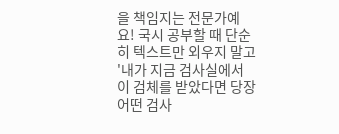을 책임지는 전문가예요! 국시 공부할 때 단순히 텍스트만 외우지 말고 '내가 지금 검사실에서 이 검체를 받았다면 당장 어떤 검사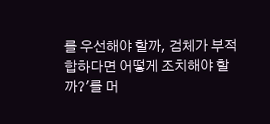를 우선해야 할까, 검체가 부적합하다면 어떻게 조치해야 할까?'를 머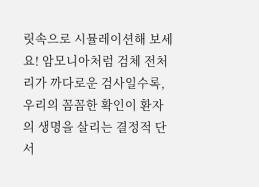릿속으로 시뮬레이션해 보세요! 암모니아처럼 검체 전처리가 까다로운 검사일수록, 우리의 꼼꼼한 확인이 환자의 생명을 살리는 결정적 단서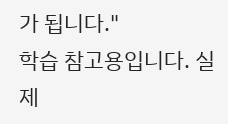가 됩니다."
학습 참고용입니다. 실제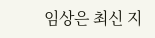임상은 최신 지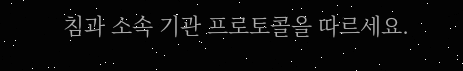침과 소속 기관 프로토콜을 따르세요.